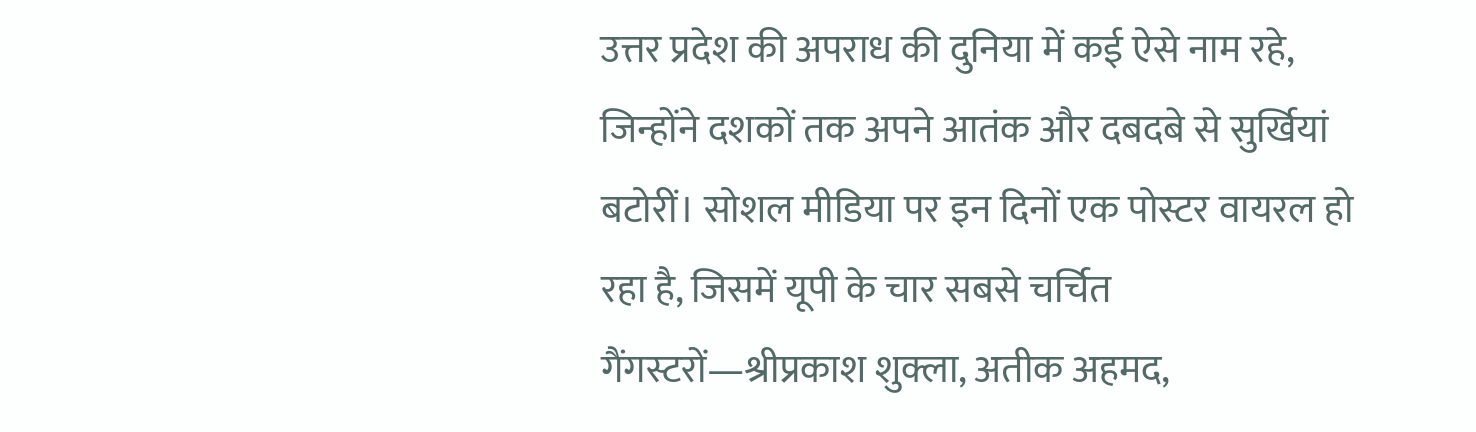उत्तर प्रदेश की अपराध की दुनिया में कई ऐसे नाम रहे, जिन्होंने दशकों तक अपने आतंक और दबदबे से सुर्खियां बटोरीं। सोशल मीडिया पर इन दिनों एक पोस्टर वायरल हो रहा है, जिसमें यूपी के चार सबसे चर्चित गैंगस्टरों—श्रीप्रकाश शुक्ला, अतीक अहमद,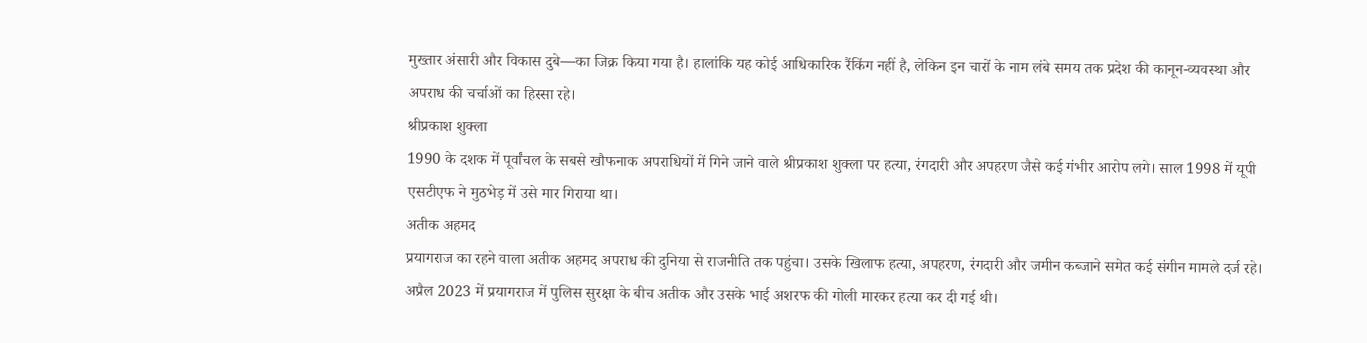मुख्तार अंसारी और विकास दुबे—का जिक्र किया गया है। हालांकि यह कोई आधिकारिक रैंकिंग नहीं है, लेकिन इन चारों के नाम लंबे समय तक प्रदेश की कानून-व्यवस्था और अपराध की चर्चाओं का हिस्सा रहे।
श्रीप्रकाश शुक्ला
1990 के दशक में पूर्वांचल के सबसे खौफनाक अपराधियों में गिने जाने वाले श्रीप्रकाश शुक्ला पर हत्या, रंगदारी और अपहरण जैसे कई गंभीर आरोप लगे। साल 1998 में यूपी एसटीएफ ने मुठभेड़ में उसे मार गिराया था।
अतीक अहमद
प्रयागराज का रहने वाला अतीक अहमद अपराध की दुनिया से राजनीति तक पहुंचा। उसके खिलाफ हत्या, अपहरण, रंगदारी और जमीन कब्जाने समेत कई संगीन मामले दर्ज रहे। अप्रैल 2023 में प्रयागराज में पुलिस सुरक्षा के बीच अतीक और उसके भाई अशरफ की गोली मारकर हत्या कर दी गई थी।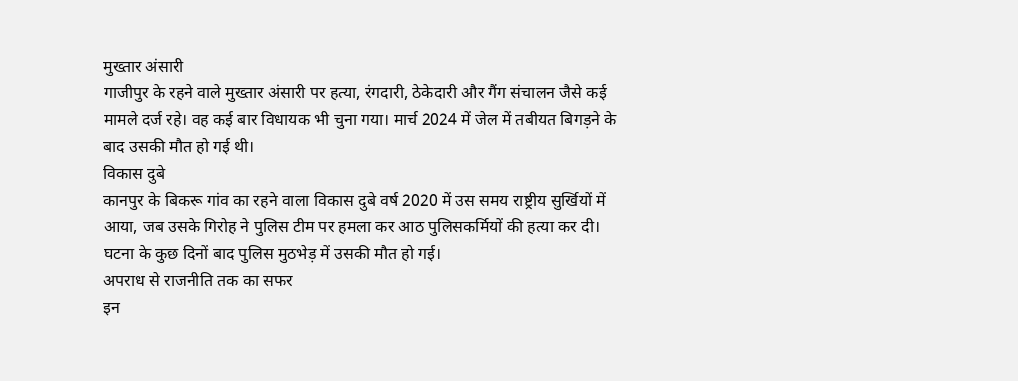मुख्तार अंसारी
गाजीपुर के रहने वाले मुख्तार अंसारी पर हत्या, रंगदारी, ठेकेदारी और गैंग संचालन जैसे कई मामले दर्ज रहे। वह कई बार विधायक भी चुना गया। मार्च 2024 में जेल में तबीयत बिगड़ने के बाद उसकी मौत हो गई थी।
विकास दुबे
कानपुर के बिकरू गांव का रहने वाला विकास दुबे वर्ष 2020 में उस समय राष्ट्रीय सुर्खियों में आया, जब उसके गिरोह ने पुलिस टीम पर हमला कर आठ पुलिसकर्मियों की हत्या कर दी। घटना के कुछ दिनों बाद पुलिस मुठभेड़ में उसकी मौत हो गई।
अपराध से राजनीति तक का सफर
इन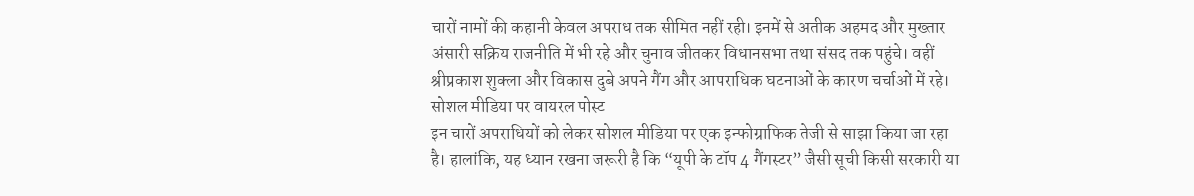चारों नामों की कहानी केवल अपराध तक सीमित नहीं रही। इनमें से अतीक अहमद और मुख्तार अंसारी सक्रिय राजनीति में भी रहे और चुनाव जीतकर विधानसभा तथा संसद तक पहुंचे। वहीं श्रीप्रकाश शुक्ला और विकास दुबे अपने गैंग और आपराधिक घटनाओं के कारण चर्चाओं में रहे।
सोशल मीडिया पर वायरल पोस्ट
इन चारों अपराधियों को लेकर सोशल मीडिया पर एक इन्फोग्राफिक तेजी से साझा किया जा रहा है। हालांकि, यह ध्यान रखना जरूरी है कि “यूपी के टॉप 4 गैंगस्टर” जैसी सूची किसी सरकारी या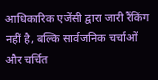आधिकारिक एजेंसी द्वारा जारी रैंकिंग नहीं है, बल्कि सार्वजनिक चर्चाओं और चर्चित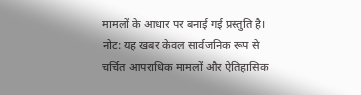मामलों के आधार पर बनाई गई प्रस्तुति है।
नोट: यह खबर केवल सार्वजनिक रूप से चर्चित आपराधिक मामलों और ऐतिहासिक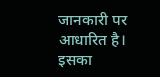जानकारी पर आधारित है। इसका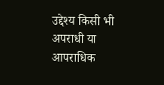उद्देश्य किसी भी अपराधी या आपराधिक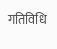गतिविधि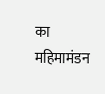का महिमामंडन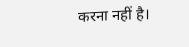करना नहीं है।